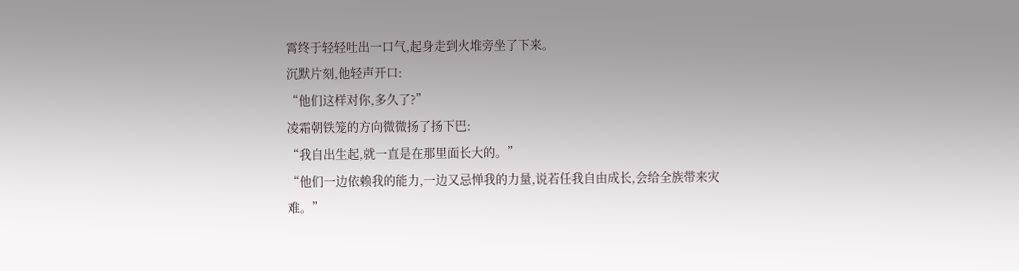霄终于轻轻吐出一口气,起身走到火堆旁坐了下来。
沉默片刻,他轻声开口:
“他们这样对你,多久了?”
凌霜朝铁笼的方向微微扬了扬下巴:
“我自出生起,就一直是在那里面长大的。”
“他们一边依赖我的能力,一边又忌惮我的力量,说若任我自由成长,会给全族带来灾难。”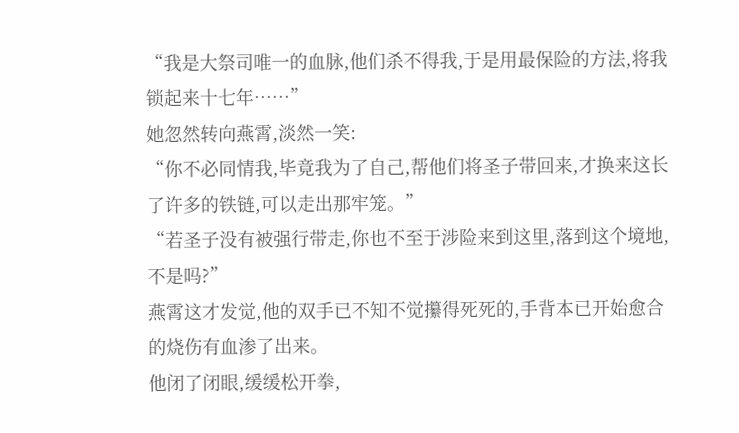“我是大祭司唯一的血脉,他们杀不得我,于是用最保险的方法,将我锁起来十七年……”
她忽然转向燕霄,淡然一笑:
“你不必同情我,毕竟我为了自己,帮他们将圣子带回来,才换来这长了许多的铁链,可以走出那牢笼。”
“若圣子没有被强行带走,你也不至于涉险来到这里,落到这个境地,不是吗?”
燕霄这才发觉,他的双手已不知不觉攥得死死的,手背本已开始愈合的烧伤有血渗了出来。
他闭了闭眼,缓缓松开拳,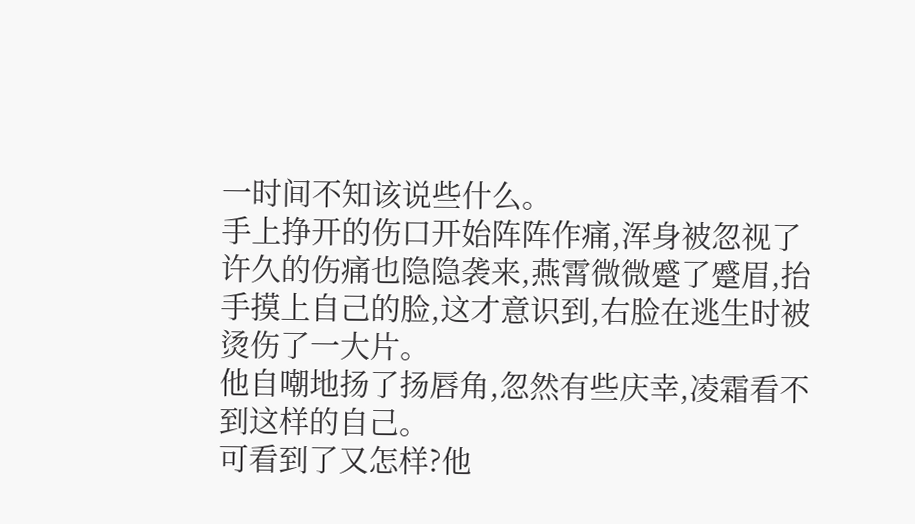一时间不知该说些什么。
手上挣开的伤口开始阵阵作痛,浑身被忽视了许久的伤痛也隐隐袭来,燕霄微微蹙了蹙眉,抬手摸上自己的脸,这才意识到,右脸在逃生时被烫伤了一大片。
他自嘲地扬了扬唇角,忽然有些庆幸,凌霜看不到这样的自己。
可看到了又怎样?他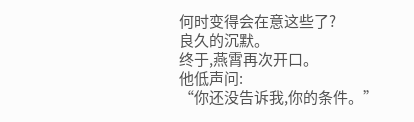何时变得会在意这些了?
良久的沉默。
终于,燕霄再次开口。
他低声问:
“你还没告诉我,你的条件。”